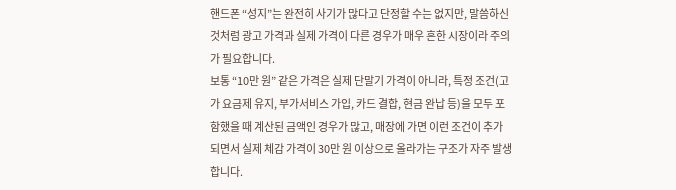핸드폰 “성지”는 완전히 사기가 많다고 단정할 수는 없지만, 말씀하신 것처럼 광고 가격과 실제 가격이 다른 경우가 매우 흔한 시장이라 주의가 필요합니다.
보통 “10만 원” 같은 가격은 실제 단말기 가격이 아니라, 특정 조건(고가 요금제 유지, 부가서비스 가입, 카드 결합, 현금 완납 등)을 모두 포함했을 때 계산된 금액인 경우가 많고, 매장에 가면 이런 조건이 추가되면서 실제 체감 가격이 30만 원 이상으로 올라가는 구조가 자주 발생합니다.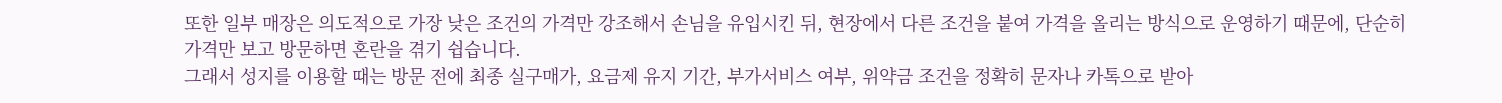또한 일부 매장은 의도적으로 가장 낮은 조건의 가격만 강조해서 손님을 유입시킨 뒤, 현장에서 다른 조건을 붙여 가격을 올리는 방식으로 운영하기 때문에, 단순히 가격만 보고 방문하면 혼란을 겪기 쉽습니다.
그래서 성지를 이용할 때는 방문 전에 최종 실구매가, 요금제 유지 기간, 부가서비스 여부, 위약금 조건을 정확히 문자나 카톡으로 받아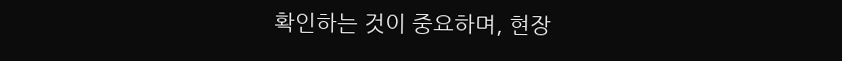확인하는 것이 중요하며, 현장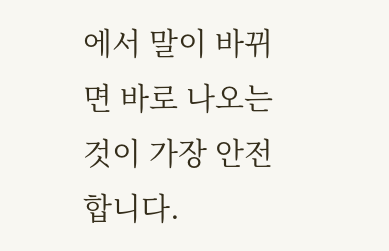에서 말이 바뀌면 바로 나오는 것이 가장 안전합니다.